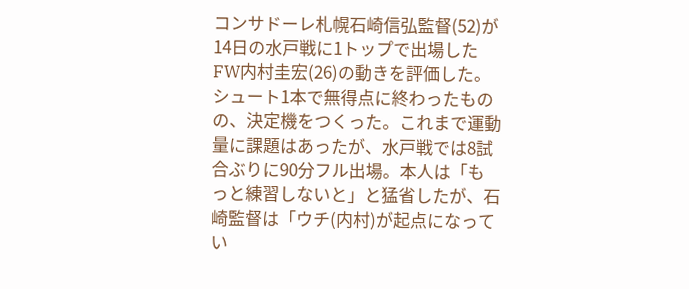コンサドーレ札幌石崎信弘監督(52)が14日の水戸戦に1トップで出場したFW内村圭宏(26)の動きを評価した。シュート1本で無得点に終わったものの、決定機をつくった。これまで運動量に課題はあったが、水戸戦では8試合ぶりに90分フル出場。本人は「もっと練習しないと」と猛省したが、石崎監督は「ウチ(内村)が起点になってい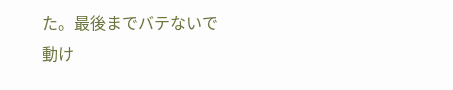た。最後までバテないで動け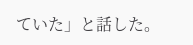ていた」と話した。